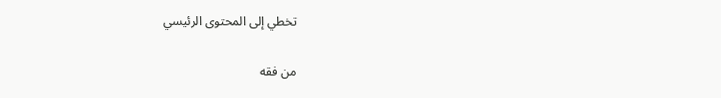تخطي إلى المحتوى الرئيسي

من فقه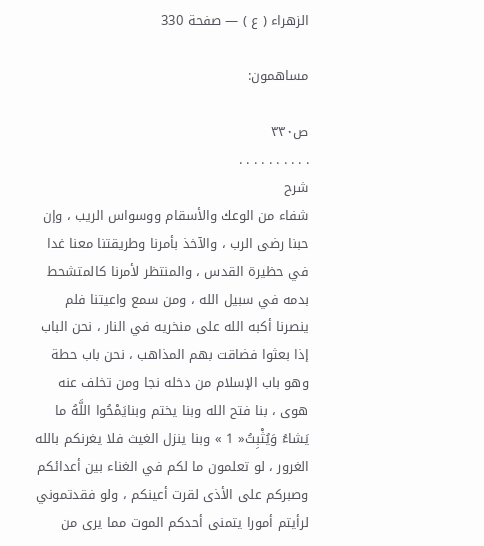الزهراء ( ع ) — صفحة 330

مساهمون:

ص٣٣٠
. . . . . . . . . .
شرح
شفاء من الوعك والأسقام ووسواس الريب ، وإن حبنا رضى الرب ، والآخذ بأمرنا وطريقتنا معنا غدا في حظيرة القدس ، والمنتظر لأمرنا كالمتشحط بدمه في سبيل الله ، ومن سمع واعيتنا فلم ينصرنا أكبه الله على منخريه في النار ، نحن الباب إذا بعثوا فضاقت بهم المذاهب ، نحن باب حطة وهو باب الإسلام من دخله نجا ومن تخلف عنه هوى ، بنا فتح الله وبنا يختم وبنايَمْحُوا اللَّهُ ما يَشاءُ وَيُثْبِتُ« 1 » وبنا ينزل الغيث فلا يغرنكم بالله الغرور ، لو تعلمون ما لكم في الغناء بين أعدائكم وصبركم على الأذى لقرت أعينكم ، ولو فقدتموني لرأيتم أمورا يتمنى أحدكم الموت مما يرى من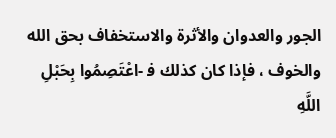الجور والعدوان والأثرة والاستخفاف بحق الله والخوف ، فإذا كان كذلك ف‍ -اعْتَصِمُوا بِحَبْلِ اللَّهِ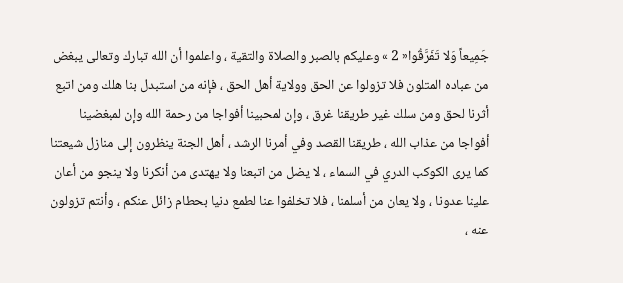جَمِيعاً وَلا تَفَرَّقُوا« 2 » وعليكم بالصبر والصلاة والتقية ، واعلموا أن الله تبارك وتعالى يبغض من عباده المتلون فلا تزولوا عن الحق وولاية أهل الحق ، فإنه من استبدل بنا هلك ومن اتبع أثرنا لحق ومن سلك غير طريقنا غرق ، وإن لمحبينا أفواجا من رحمة الله وإن لمبغضينا أفواجا من عذاب الله ، طريقنا القصد وفي أمرنا الرشد ، أهل الجنة ينظرون إلى منازل شيعتنا كما يرى الكوكب الدري في السماء ، لا يضل من اتبعنا ولا يهتدى من أنكرنا ولا ينجو من أعان علينا عدونا ، ولا يعان من أسلمنا ، فلا تخلفوا عنا لطمع دنيا بحطام زائل عنكم ، وأنتم تزولون عنه ،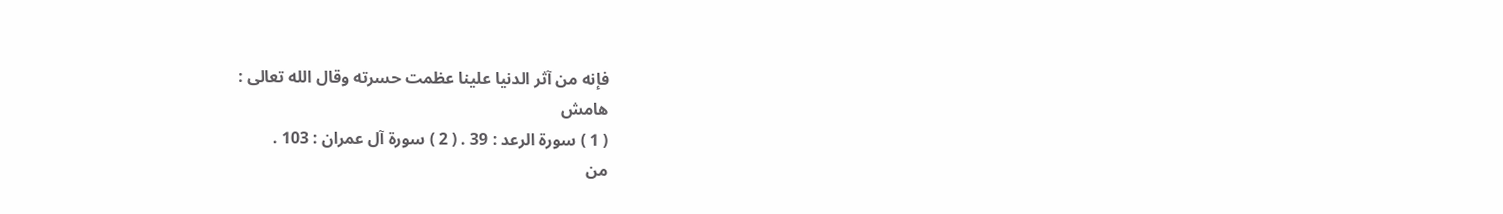فإنه من آثر الدنيا علينا عظمت حسرته وقال الله تعالى :
هامش
( 1 ) سورة الرعد : 39 . ( 2 ) سورة آل عمران : 103 .
من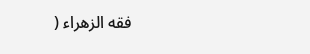فقه الزهراء (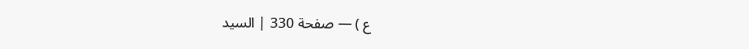ع ) — صفحة 330 | السيد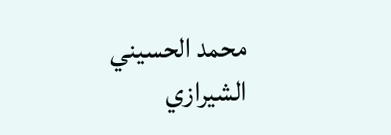محمد الحسيني الشيرازي